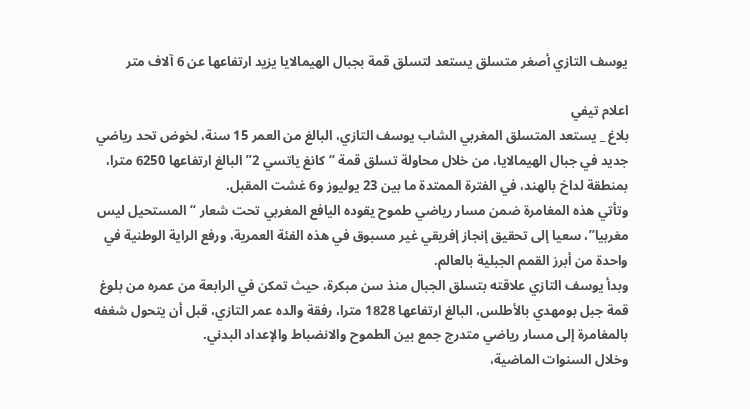يوسف التازي أصغر متسلق يستعد لتسلق قمة بجبال الهيمالايا يزيد ارتفاعها عن 6 آلاف متر

اعلام تيفي
بلاغ _ يستعد المتسلق المغربي الشاب يوسف التازي، البالغ من العمر 15 سنة، لخوض تحد رياضي جديد في جبال الهيمالايا، من خلال محاولة تسلق قمة “كانغ ياتسي 2” البالغ ارتفاعها 6250 مترا، بمنطقة لداخ بالهند، في الفترة الممتدة ما بين 23 يوليوز و6 غشت المقبل.
وتأتي هذه المغامرة ضمن مسار رياضي طموح يقوده اليافع المغربي تحت شعار “المستحيل ليس مغربيا”، سعيا إلى تحقيق إنجاز إفريقي غير مسبوق في هذه الفئة العمرية، ورفع الراية الوطنية في واحدة من أبرز القمم الجبلية بالعالم.
وبدأ يوسف التازي علاقته بتسلق الجبال منذ سن مبكرة، حيث تمكن في الرابعة من عمره من بلوغ قمة جبل بومهدي بالأطلس، البالغ ارتفاعها 1828 مترا، رفقة والده عمر التازي، قبل أن يتحول شغفه بالمغامرة إلى مسار رياضي متدرج جمع بين الطموح والانضباط والإعداد البدني.
وخلال السنوات الماضية،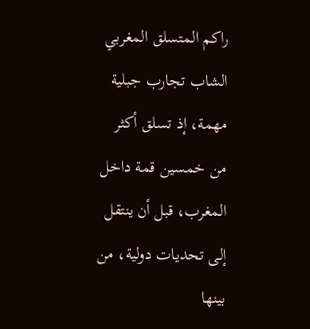راكم المتسلق المغربي الشاب تجارب جبلية مهمة، إذ تسلق أكثر من خمسين قمة داخل المغرب، قبل أن ينتقل إلى تحديات دولية، من بينها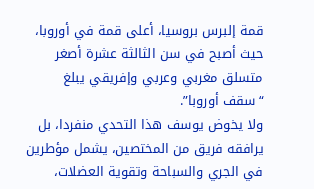قمة إلبرس بروسيا، أعلى قمة في أوروبا، حيث أصبح في سن الثالثة عشرة أصغر متسلق مغربي وعربي وإفريقي يبلغ “سقف أوروبا”.
ولا يخوض يوسف هذا التحدي منفردا، بل يرافقه فريق من المختصين، يشمل مؤطرين في الجري والسباحة وتقوية العضلات،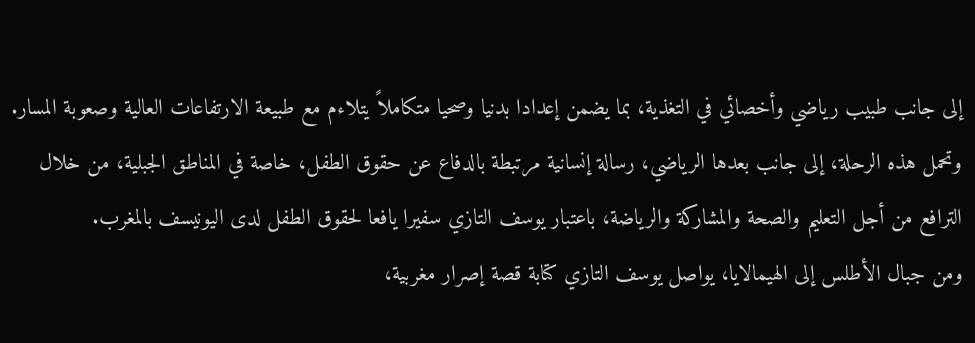إلى جانب طبيب رياضي وأخصائي في التغذية، بما يضمن إعدادا بدنيا وصحيا متكاملاً يتلاءم مع طبيعة الارتفاعات العالية وصعوبة المسار.
وتحمل هذه الرحلة، إلى جانب بعدها الرياضي، رسالة إنسانية مرتبطة بالدفاع عن حقوق الطفل، خاصة في المناطق الجبلية، من خلال الترافع من أجل التعليم والصحة والمشاركة والرياضة، باعتبار يوسف التازي سفيرا يافعا لحقوق الطفل لدى اليونيسف بالمغرب.
ومن جبال الأطلس إلى الهيمالايا، يواصل يوسف التازي كتابة قصة إصرار مغربية،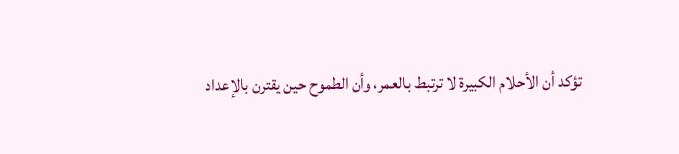تؤكد أن الأحلام الكبيرة لا ترتبط بالعمر، وأن الطموح حين يقترن بالإعداد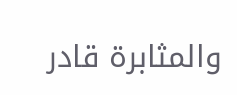والمثابرة قادر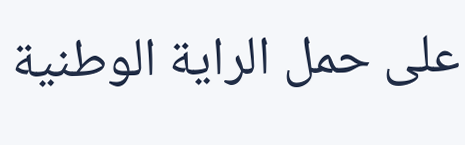على حمل الراية الوطنية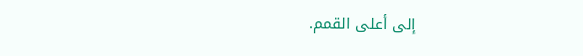إلى أعلى القمم.